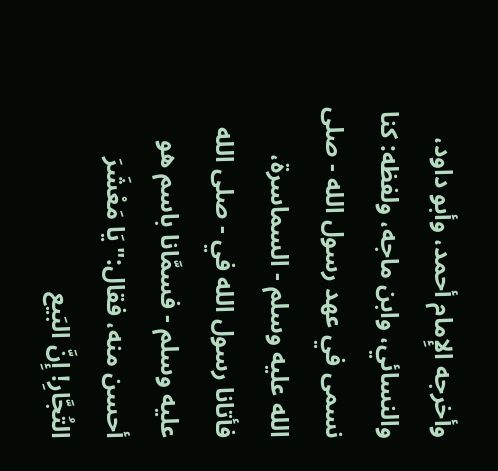وأخرجه الإِمام أحمد، وأبو داود، والنسائي، وابن ماجه، ولفظه: كنا نسمى في عهد رسول الله - صلى الله عليه وسلم - السماسرة، فأتانا رسول الله في - صلى الله عليه وسلم - فسمَّانا باسم هو أحسن منه، فقال:"يَا مَعْشَرَ التُجَّارِ! إِنَّ البَيع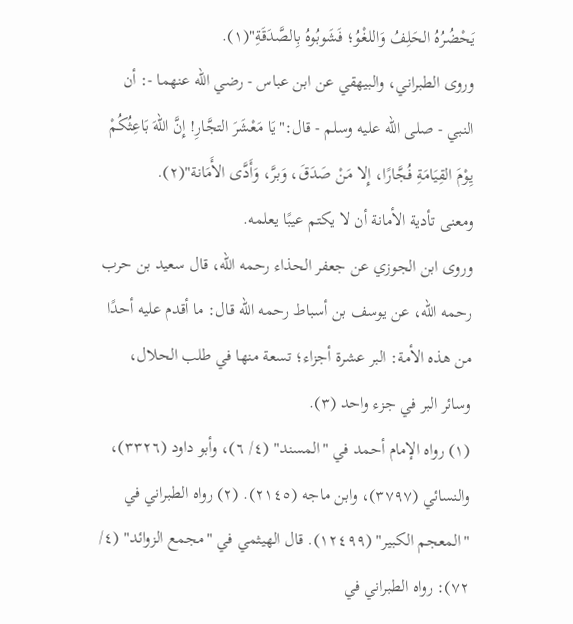يَحْضُرُهُ الحَلِفُ وَاللغْوُ؛ فَشَوبُوهُ بِالصَّدَقَةِ"(١).
وروى الطبراني، والبيهقي عن ابن عباس - رضي الله عنهما -: أن النبي - صلى الله عليه وسلم - قال:"يَا مَعْشَرَ التجَّارِ! إِنَّ اللهَ بَاعِثُكُمْ يِوْمَ القِيَامَةِ فُجَّارًا، إِلا مَنْ صَدَقَ، وَبرَّ، وَأَدَّى الأَمَانة"(٢).
ومعنى تأدية الأمانة أن لا يكتم عيبًا يعلمه.
وروى ابن الجوزي عن جعفر الحذاء رحمه الله، قال سعيد بن حرب رحمه الله، عن يوسف بن أسباط رحمه الله قال: ما أقدم عليه أحدًا من هذه الأمة: البر عشرة أجزاء؛ تسعة منها في طلب الحلال، وسائر البر في جزء واحد (٣).
(١) رواه الإمام أحمد في "المسند" (٤/ ٦)، وأبو داود (٣٣٢٦)، والنسائي (٣٧٩٧)، وابن ماجه (٢١٤٥). (٢) رواه الطبراني في "المعجم الكبير" (١٢٤٩٩). قال الهيثمي في "مجمع الزوائد" (٤/ ٧٢): رواه الطبراني في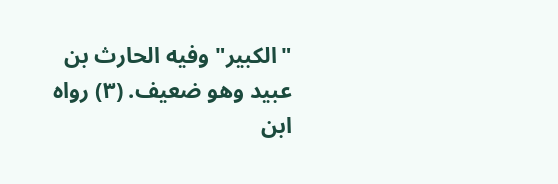"الكبير" وفيه الحارث بن عبيد وهو ضعيف. (٣) رواه ابن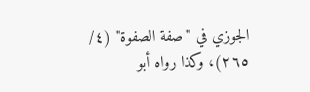الجوزي في "صفة الصفوة" (٤/ ٢٦٥)، وكذا رواه أبو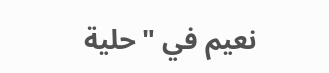نعيم في "حلية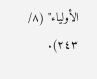الأولياء" (٨/ ٢٤٣).